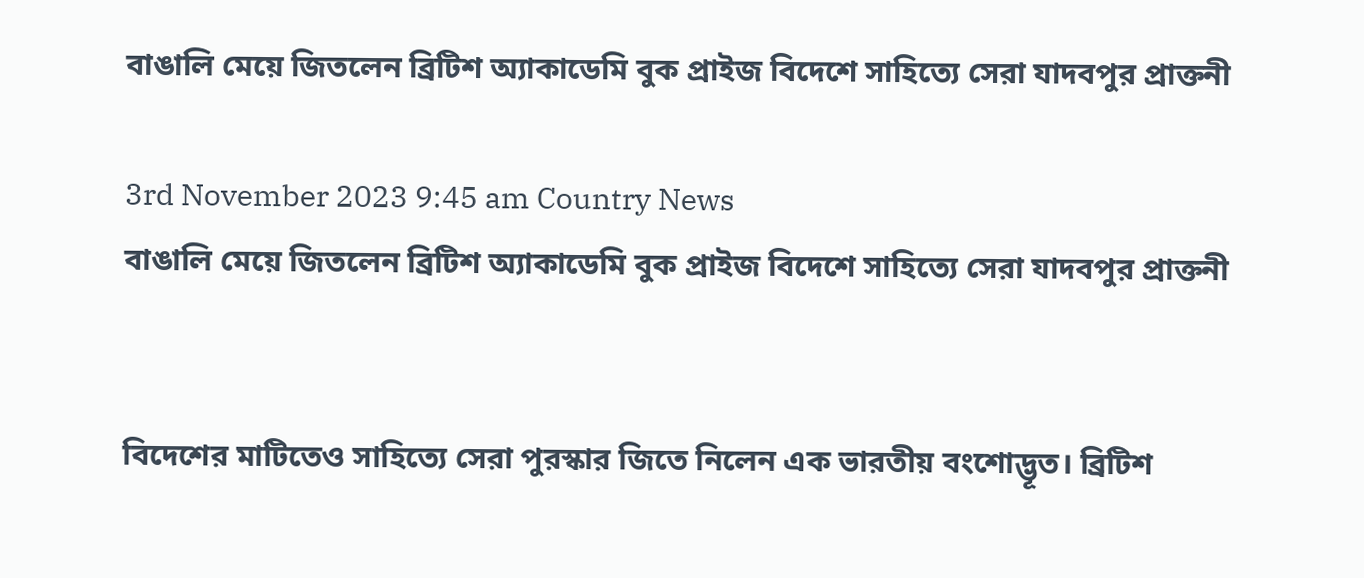বাঙালি মেয়ে জিতলেন ব্রিটিশ অ্যাকাডেমি বুক প্রাইজ বিদেশে সাহিত্যে সেরা যাদবপুর প্রাক্তনী

3rd November 2023 9:45 am Country News
বাঙালি মেয়ে জিতলেন ব্রিটিশ অ্যাকাডেমি বুক প্রাইজ বিদেশে সাহিত্যে সেরা যাদবপুর প্রাক্তনী


বিদেশের মাটিতেও সাহিত্যে সেরা পুরস্কার জিতে নিলেন এক ভারতীয় বংশোদ্ভূত। ব্রিটিশ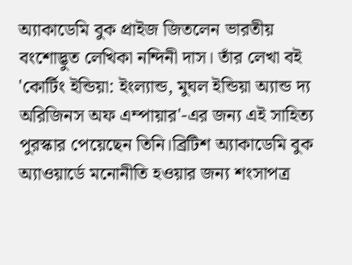অ্যাকাডেমি বুক প্রাইজ জিতলেন ভারতীয় বংশোদ্ভুত লেখিকা নন্দিনী দাস। তাঁর লেখা বই 'কোর্টিং ইন্ডিয়া: ইংল্যান্ড, মুঘল ইন্ডিয়া অ্যান্ড দ্য অরিজিনস অফ এম্পায়ার'-এর জন্য এই সাহিত্য পুরস্কার পেয়েছেন তিনি।ব্রিটিশ অ্যাকাডেমি বুক অ্যাওয়ার্ডে মনোনীতি হওয়ার জন্য শংসাপত্র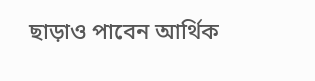ছাড়াও পাবেন আর্থিক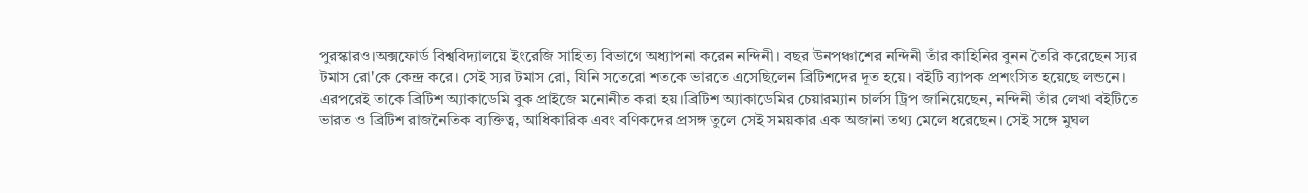পুরস্কারও।অক্সফোর্ড বিশ্ববিদ্যালয়ে ইংরেজি সাহিত্য বিভাগে অধ্যাপনা করেন নন্দিনী। বছর উনপঞ্চাশের নন্দিনী তাঁর কাহিনির বুনন তৈরি করেছেন স্যর টমাস রো'কে কেন্দ্র করে। সেই স্যর টমাস রো, যিনি সতেরো শতকে ভারতে এসেছিলেন ব্রিটিশদের দূত হয়ে। বইটি ব্যাপক প্রশংসিত হয়েছে লন্ডনে। এরপরেই তাকে ব্রিটিশ অ্যাকাডেমি বুক প্রাইজে মনোনীত করা হয়।ব্রিটিশ অ্যাকাডেমির চেয়ারম্যান চার্লস ট্রিপ জানিয়েছেন, নন্দিনী তাঁর লেখা বইটিতে ভারত ও ব্রিটিশ রাজনৈতিক ব্যক্তিত্ব, আধিকারিক এবং বণিকদের প্রসঙ্গ তুলে সেই সময়কার এক অজানা তথ্য মেলে ধরেছেন। সেই সঙ্গে মুঘল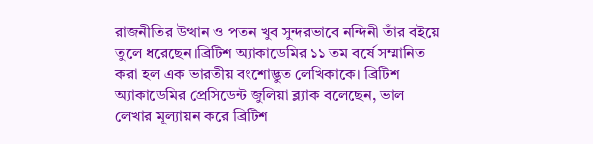রাজনীতির উত্থান ও পতন খুব সুন্দরভাবে নন্দিনী তাঁর বইয়ে তুলে ধরেছেন।ব্রিটিশ অ্যাকাডেমির ১১ তম বর্ষে সম্মানিত করা হল এক ভারতীয় বংশোদ্ভুত লেখিকাকে। ব্রিটিশ অ্যাকাডেমির প্রেসিডেন্ট জুলিয়া ব্ল্যাক বলেছেন, ভাল লেখার মূল্যায়ন করে ব্রিটিশ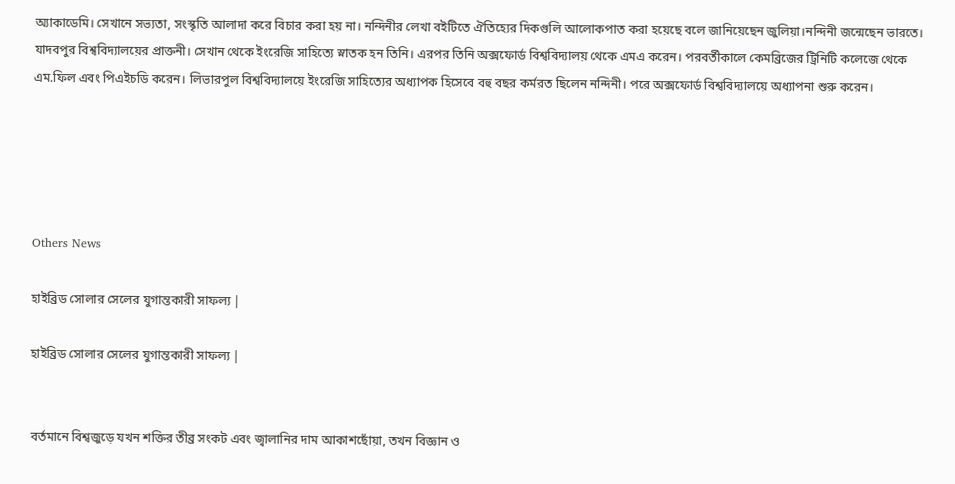অ্যাকাডেমি। সেখানে সভ্যতা, সংস্কৃতি আলাদা করে বিচার করা হয় না। নন্দিনীর লেখা বইটিতে ঐতিহ্যের দিকগুলি আলোকপাত করা হয়েছে বলে জানিয়েছেন জুলিয়া।নন্দিনী জন্মেছেন ভারতে। যাদবপুর বিশ্ববিদ্যালয়ের প্রাক্তনী। সেখান থেকে ইংরেজি সাহিত্যে স্নাতক হন তিনি। এরপর তিনি অক্সফোর্ড বিশ্ববিদ্যালয় থেকে এমএ করেন। পরবর্তীকালে কেমব্রিজের ট্রিনিটি কলেজে থেকে এম.ফিল এবং পিএইচডি করেন। লিভারপুল বিশ্ববিদ্যালয়ে ইংরেজি সাহিত্যের অধ্যাপক হিসেবে বহু বছর কর্মরত ছিলেন নন্দিনী। পরে অক্সফোর্ড বিশ্ববিদ্যালয়ে অধ্যাপনা শুরু করেন।





Others News

হাইব্রিড সোলার সেলের যুগান্তকারী সাফল্য |

হাইব্রিড সোলার সেলের যুগান্তকারী সাফল্য |


বর্তমানে বিশ্বজুড়ে যখন শক্তির তীব্র সংকট এবং জ্বালানির দাম আকাশছোঁয়া, তখন বিজ্ঞান ও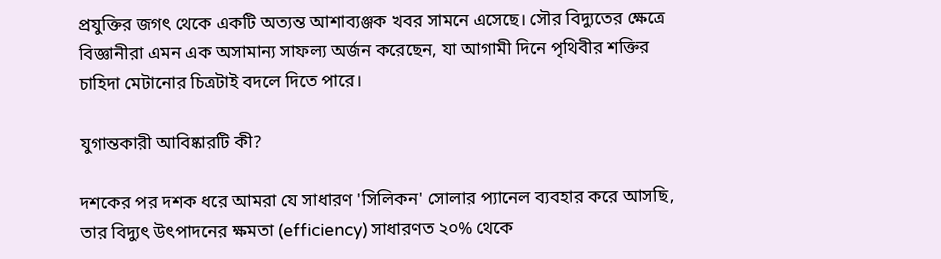প্রযুক্তির জগৎ থেকে একটি অত্যন্ত আশাব্যঞ্জক খবর সামনে এসেছে। সৌর বিদ্যুতের ক্ষেত্রে বিজ্ঞানীরা এমন এক অসামান্য সাফল্য অর্জন করেছেন, যা আগামী দিনে পৃথিবীর শক্তির চাহিদা মেটানোর চিত্রটাই বদলে দিতে পারে।

যুগান্তকারী আবিষ্কারটি কী?

দশকের পর দশক ধরে আমরা যে সাধারণ 'সিলিকন' সোলার প্যানেল ব্যবহার করে আসছি, তার বিদ্যুৎ উৎপাদনের ক্ষমতা (efficiency) সাধারণত ২০% থেকে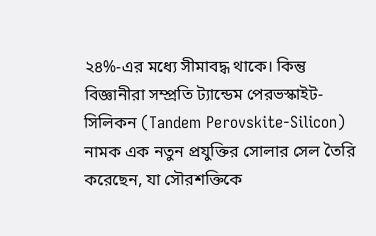২৪%-এর মধ্যে সীমাবদ্ধ থাকে। কিন্তু বিজ্ঞানীরা সম্প্রতি ট্যান্ডেম পেরভস্কাইট-সিলিকন (Tandem Perovskite-Silicon) নামক এক নতুন প্রযুক্তির সোলার সেল তৈরি করেছেন, যা সৌরশক্তিকে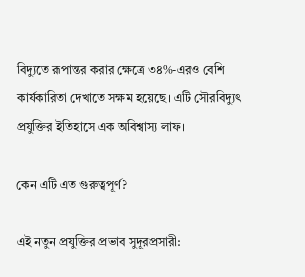বিদ্যুতে রূপান্তর করার ক্ষেত্রে ৩৪%-এরও বেশি কার্যকারিতা দেখাতে সক্ষম হয়েছে। এটি সৌরবিদ্যুৎ প্রযুক্তির ইতিহাসে এক অবিশ্বাস্য লাফ।

কেন এটি এত গুরুত্বপূর্ণ?

এই নতুন প্রযুক্তির প্রভাব সুদূরপ্রসারী: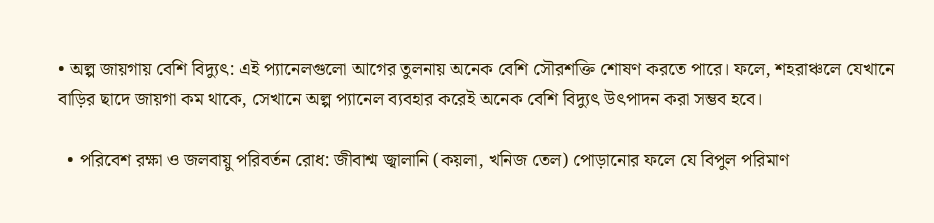• অল্প জায়গায় বেশি বিদ্যুৎ: এই প্যানেলগুলো আগের তুলনায় অনেক বেশি সৌরশক্তি শোষণ করতে পারে। ফলে, শহরাঞ্চলে যেখানে বাড়ির ছাদে জায়গা কম থাকে, সেখানে অল্প প্যানেল ব্যবহার করেই অনেক বেশি বিদ্যুৎ উৎপাদন করা সম্ভব হবে।

  • পরিবেশ রক্ষা ও জলবায়ু পরিবর্তন রোধ: জীবাশ্ম জ্বালানি (কয়লা, খনিজ তেল) পোড়ানোর ফলে যে বিপুল পরিমাণ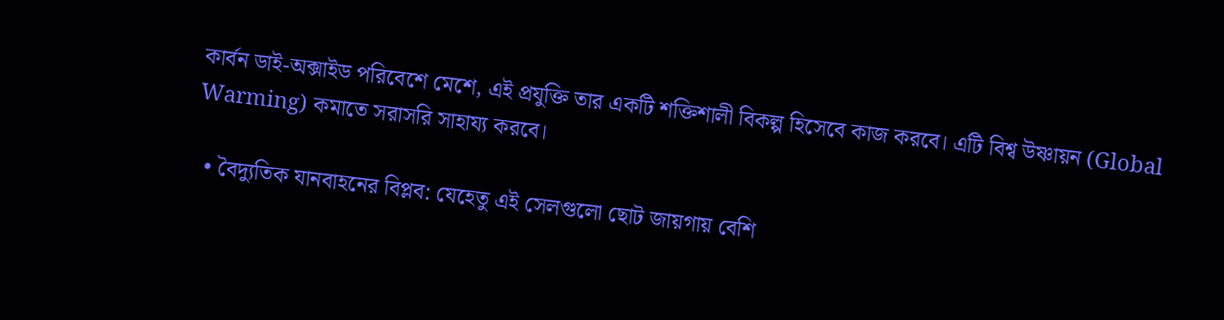কার্বন ডাই-অক্সাইড পরিবেশে মেশে, এই প্রযুক্তি তার একটি শক্তিশালী বিকল্প হিসেবে কাজ করবে। এটি বিশ্ব উষ্ণায়ন (Global Warming) কমাতে সরাসরি সাহায্য করবে।

  • বৈদ্যুতিক যানবাহনের বিপ্লব: যেহেতু এই সেলগুলো ছোট জায়গায় বেশি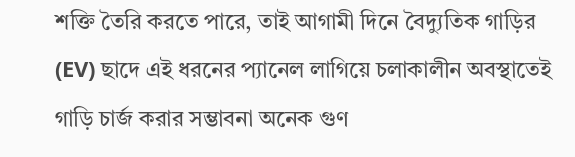শক্তি তৈরি করতে পারে, তাই আগামী দিনে বৈদ্যুতিক গাড়ির (EV) ছাদে এই ধরনের প্যানেল লাগিয়ে চলাকালীন অবস্থাতেই গাড়ি চার্জ করার সম্ভাবনা অনেক গুণ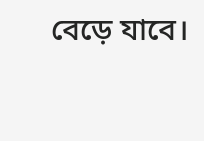বেড়ে যাবে।